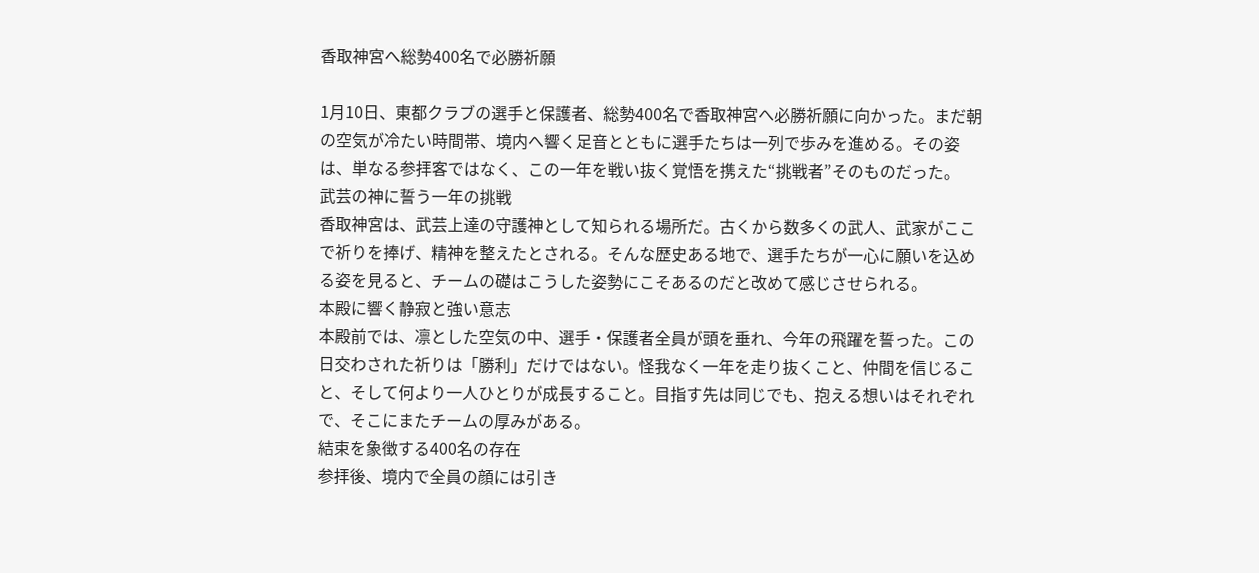香取神宮へ総勢400名で必勝祈願

1月10日、東都クラブの選手と保護者、総勢400名で香取神宮へ必勝祈願に向かった。まだ朝の空気が冷たい時間帯、境内へ響く足音とともに選手たちは一列で歩みを進める。その姿は、単なる参拝客ではなく、この一年を戦い抜く覚悟を携えた“挑戦者”そのものだった。
武芸の神に誓う一年の挑戦
香取神宮は、武芸上達の守護神として知られる場所だ。古くから数多くの武人、武家がここで祈りを捧げ、精神を整えたとされる。そんな歴史ある地で、選手たちが一心に願いを込める姿を見ると、チームの礎はこうした姿勢にこそあるのだと改めて感じさせられる。
本殿に響く静寂と強い意志
本殿前では、凛とした空気の中、選手・保護者全員が頭を垂れ、今年の飛躍を誓った。この日交わされた祈りは「勝利」だけではない。怪我なく一年を走り抜くこと、仲間を信じること、そして何より一人ひとりが成長すること。目指す先は同じでも、抱える想いはそれぞれで、そこにまたチームの厚みがある。
結束を象徴する400名の存在
参拝後、境内で全員の顔には引き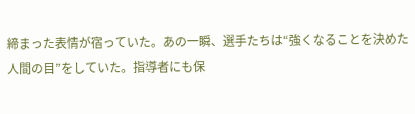締まった表情が宿っていた。あの一瞬、選手たちは“強くなることを決めた人間の目”をしていた。指導者にも保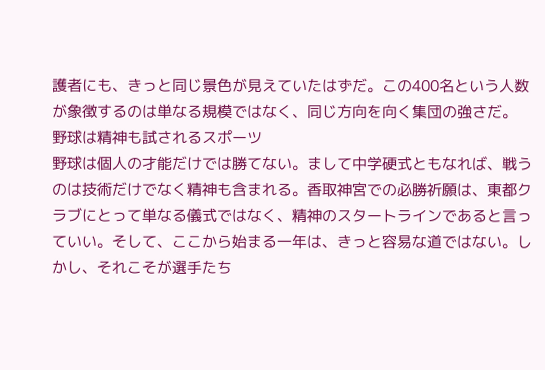護者にも、きっと同じ景色が見えていたはずだ。この400名という人数が象徴するのは単なる規模ではなく、同じ方向を向く集団の強さだ。
野球は精神も試されるスポーツ
野球は個人の才能だけでは勝てない。まして中学硬式ともなれば、戦うのは技術だけでなく精神も含まれる。香取神宮での必勝祈願は、東都クラブにとって単なる儀式ではなく、精神のスタートラインであると言っていい。そして、ここから始まる一年は、きっと容易な道ではない。しかし、それこそが選手たち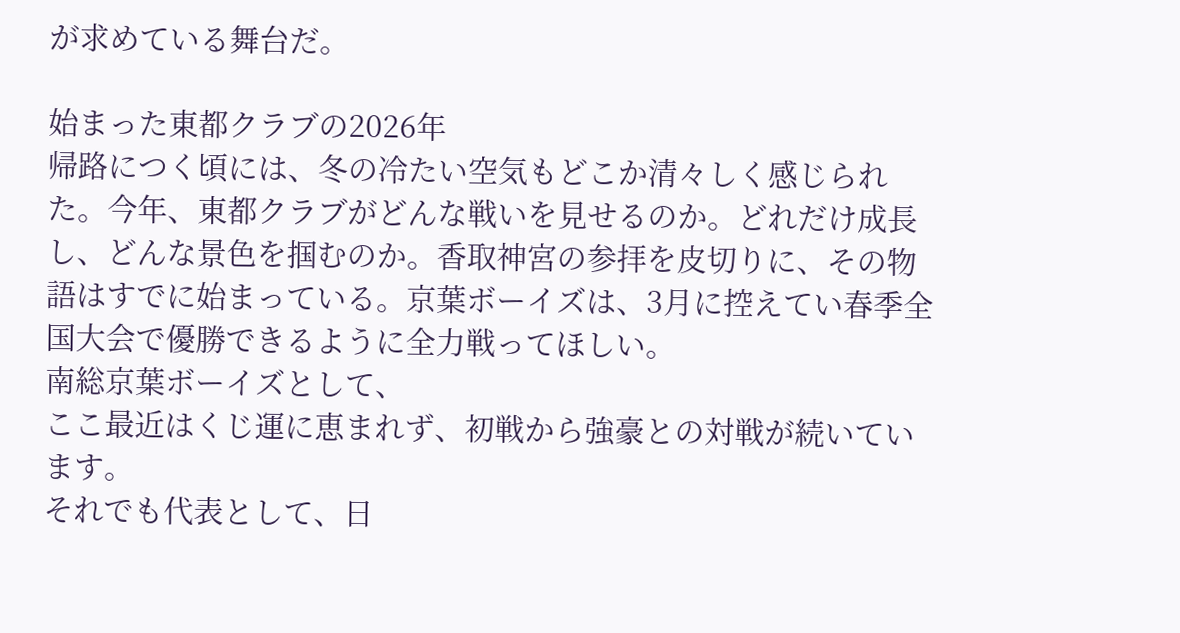が求めている舞台だ。

始まった東都クラブの2026年
帰路につく頃には、冬の冷たい空気もどこか清々しく感じられた。今年、東都クラブがどんな戦いを見せるのか。どれだけ成長し、どんな景色を掴むのか。香取神宮の参拝を皮切りに、その物語はすでに始まっている。京葉ボーイズは、3月に控えてい春季全国大会で優勝できるように全力戦ってほしい。
南総京葉ボーイズとして、
ここ最近はくじ運に恵まれず、初戦から強豪との対戦が続いています。
それでも代表として、日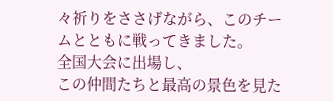々祈りをささげながら、このチームとともに戦ってきました。
全国大会に出場し、
この仲間たちと最高の景色を見た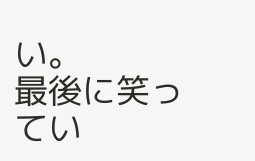い。
最後に笑ってい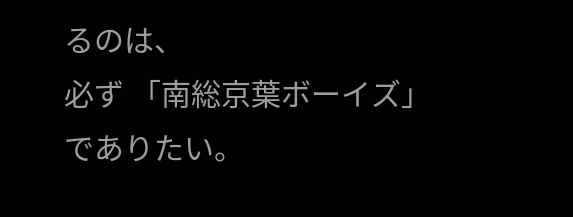るのは、
必ず 「南総京葉ボーイズ」 でありたい。